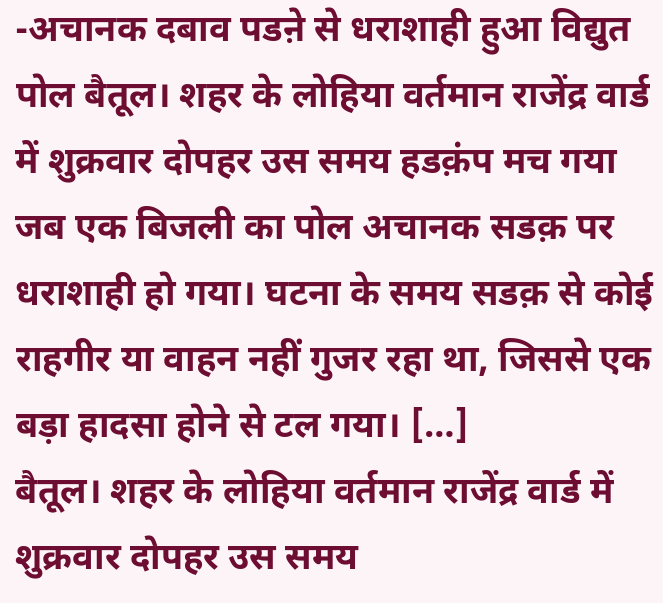-अचानक दबाव पडऩे से धराशाही हुआ विद्युत पोल बैतूल। शहर के लोहिया वर्तमान राजेंद्र वार्ड में शुक्रवार दोपहर उस समय हडक़ंप मच गया जब एक बिजली का पोल अचानक सडक़ पर धराशाही हो गया। घटना के समय सडक़ से कोई राहगीर या वाहन नहीं गुजर रहा था, जिससे एक बड़ा हादसा होने से टल गया। […]
बैतूल। शहर के लोहिया वर्तमान राजेंद्र वार्ड में शुक्रवार दोपहर उस समय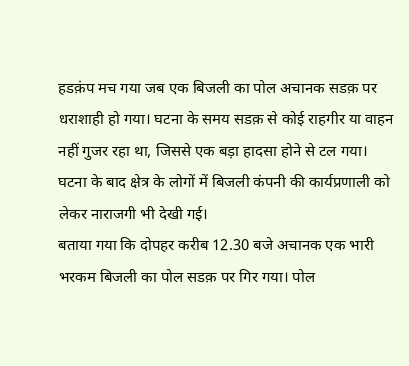हडक़ंप मच गया जब एक बिजली का पोल अचानक सडक़ पर धराशाही हो गया। घटना के समय सडक़ से कोई राहगीर या वाहन नहीं गुजर रहा था, जिससे एक बड़ा हादसा होने से टल गया। घटना के बाद क्षेत्र के लोगों में बिजली कंपनी की कार्यप्रणाली को लेकर नाराजगी भी देखी गई।
बताया गया कि दोपहर करीब 12.30 बजे अचानक एक भारी भरकम बिजली का पोल सडक़ पर गिर गया। पोल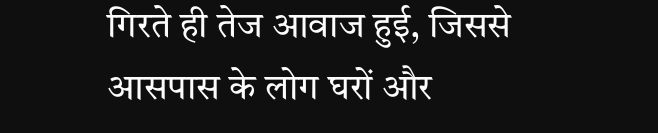गिरते ही तेज आवाज हुई, जिससे आसपास के लोग घरों और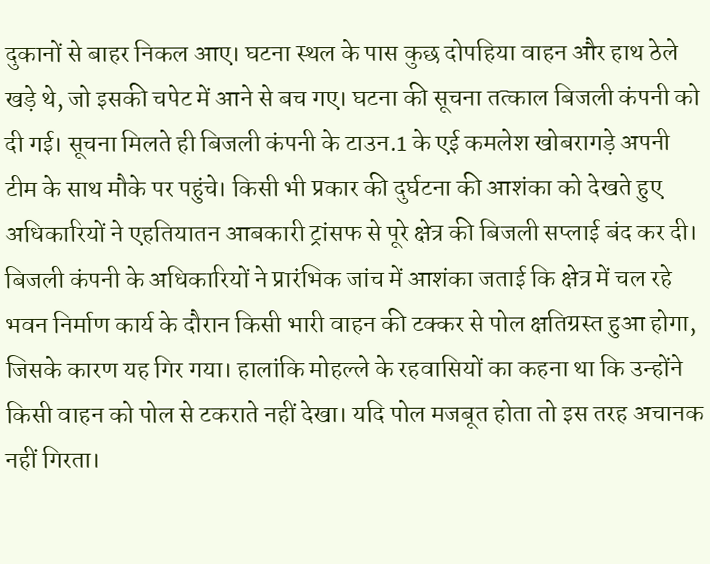दुकानों से बाहर निकल आए। घटना स्थल के पास कुछ दोपहिया वाहन और हाथ ठेले खड़े थे, जो इसकी चपेट में आने से बच गए। घटना की सूचना तत्काल बिजली कंपनी को दी गई। सूचना मिलते ही बिजली कंपनी के टाउन.1 के एई कमलेश खोबरागड़े अपनी टीम के साथ मौके पर पहुंचे। किसी भी प्रकार की दुर्घटना की आशंका को देखते हुए अधिकारियों ने एहतियातन आबकारी ट्रांसफ से पूरे क्षेत्र की बिजली सप्लाई बंद कर दी। बिजली कंपनी के अधिकारियों ने प्रारंभिक जांच में आशंका जताई कि क्षेत्र में चल रहे भवन निर्माण कार्य के दौरान किसी भारी वाहन की टक्कर से पोल क्षतिग्रस्त हुआ होगा, जिसके कारण यह गिर गया। हालांकि मोहल्ले के रहवासियों का कहना था कि उन्होंने किसी वाहन को पोल से टकराते नहीं देखा। यदि पोल मजबूत होता तो इस तरह अचानक नहीं गिरता।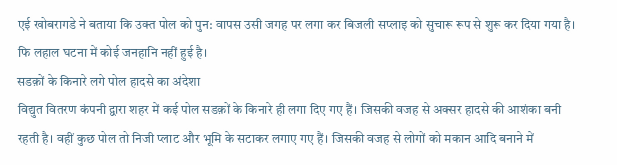एई खोबरागडे ने बताया कि उक्त पोल को पुन: वापस उसी जगह पर लगा कर बिजली सप्लाइ को सुचारू रूप से शुरू कर दिया गया है। फि लहाल घटना में कोई जनहानि नहीं हुई है।
सडक़ों के किनारे लगे पोल हादसे का अंदेशा
विद्युत वितरण कंपनी द्वारा शहर में कई पोल सडक़ों के किनारे ही लगा दिए गए हैं। जिसकी वजह से अक्सर हादसे की आशंका बनी रहती है। वहीं कुछ पोल तो निजी प्लाट और भूमि के सटाकर लगाए गए हैं। जिसकी वजह से लोगों को मकान आदि बनाने में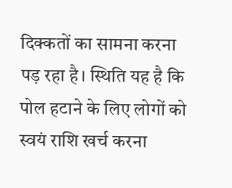दिक्कतों का सामना करना पड़ रहा है। स्थिति यह है कि पोल हटाने के लिए लोगों को स्वयं राशि खर्च करना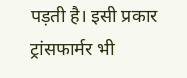पड़ती है। इसी प्रकार ट्रांसफार्मर भी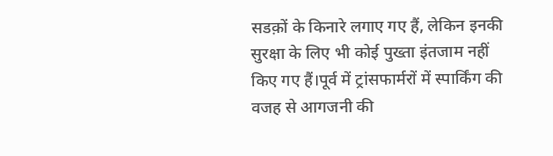सडक़ों के किनारे लगाए गए हैं, लेकिन इनकी सुरक्षा के लिए भी कोई पुख्ता इंतजाम नहीं किए गए हैं।पूर्व में ट्रांसफार्मरों में स्पार्किंग की वजह से आगजनी की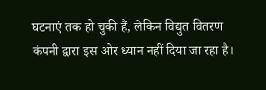घटनाएं तक हो चुकी हैं, लेकिन विद्युत वितरण कंपनी द्वारा इस ओर ध्यान नहीं दिया जा रहा है।